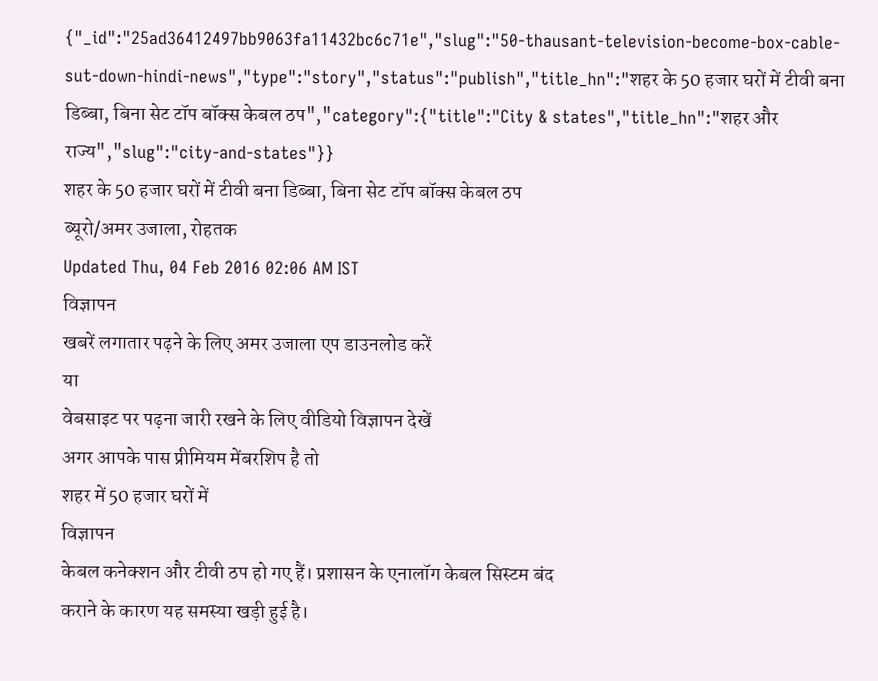{"_id":"25ad36412497bb9063fa11432bc6c71e","slug":"50-thausant-television-become-box-cable-sut-down-hindi-news","type":"story","status":"publish","title_hn":"शहर के 50 हजार घरों में टीवी बना डिब्बा, बिना सेट टॉप बॉक्स केबल ठप","category":{"title":"City & states","title_hn":"शहर और राज्य","slug":"city-and-states"}}
शहर के 50 हजार घरों में टीवी बना डिब्बा, बिना सेट टॉप बॉक्स केबल ठप
ब्यूरो/अमर उजाला, रोहतक
Updated Thu, 04 Feb 2016 02:06 AM IST
विज्ञापन
खबरें लगातार पढ़ने के लिए अमर उजाला एप डाउनलोड करें
या
वेबसाइट पर पढ़ना जारी रखने के लिए वीडियो विज्ञापन देखें
अगर आपके पास प्रीमियम मेंबरशिप है तो
शहर में 50 हजार घरों में
विज्ञापन
केबल कनेक्शन और टीवी ठप हो गए हैं। प्रशासन के एनालॉग केबल सिस्टम बंद
कराने के कारण यह समस्या खड़ी हुई है।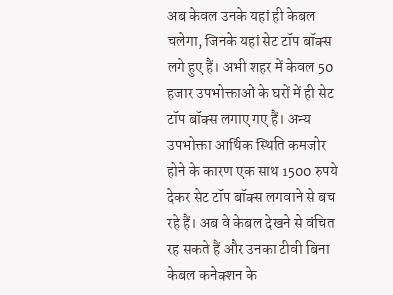अब केवल उनके यहां ही केबल चलेगा, जिनके यहां सेट टॉप बॉक्स लगे हुए हैं। अभी शहर में केवल 50 हजार उपभोक्ताओं के घरों में ही सेट टॉप बॉक्स लगाए गए हैं। अन्य उपभोक्ता आर्थिक स्थिति कमजोर होने के कारण एक साथ 1500 रुपये देकर सेट टॉप बॉक्स लगवाने से बच रहे हैं। अब वे केबल देखने से वंचित रह सकते हैं और उनका टीवी बिना केबल कनेक्शन के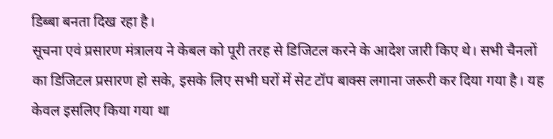डिब्बा बनता दिख रहा है।
सूचना एवं प्रसारण मंत्रालय ने केबल को पूरी तरह से डिजिटल करने के आदेश जारी किए थे। सभी चैनलों का डिजिटल प्रसारण हो सके, इसके लिए सभी घरों में सेट टॉप बाक्स लगाना जरूरी कर दिया गया है। यह केवल इसलिए किया गया था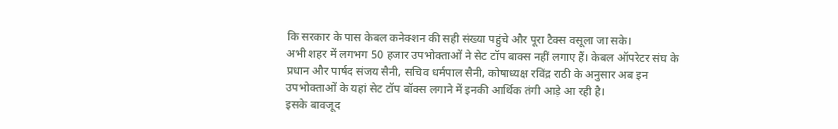कि सरकार के पास केबल कनेक्शन की सही संख्या पहुंचे और पूरा टैक्स वसूला जा सके।
अभी शहर में लगभग 50 हजार उपभोक्ताओं ने सेट टॉप बाक्स नहीं लगाए हैं। केबल ऑपरेटर संघ के प्रधान और पार्षद संजय सैनी, सचिव धर्मपाल सैनी, कोषाध्यक्ष रविंद्र राठी के अनुसार अब इन उपभोक्ताओं के यहां सेट टॉप बॉक्स लगाने में इनकी आर्थिक तंगी आड़े आ रही है।
इसके बावजूद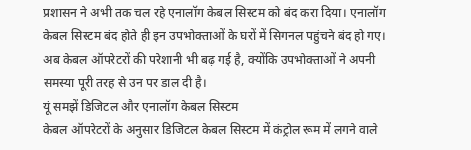प्रशासन ने अभी तक चल रहे एनालॉग केबल सिस्टम को बंद करा दिया। एनालॉग केबल सिस्टम बंद होते ही इन उपभोक्ताओं के घरों में सिगनल पहुंचने बंद हो गए। अब केबल ऑपरेटरों की परेशानी भी बढ़ गई है, क्योंकि उपभोक्ताओं ने अपनी समस्या पूरी तरह से उन पर डाल दी है।
यूं समझें डिजिटल और एनालॉग केबल सिस्टम
केबल ऑपरेटरों के अनुसार डिजिटल केबल सिस्टम में कंट्रोल रूम में लगने वाले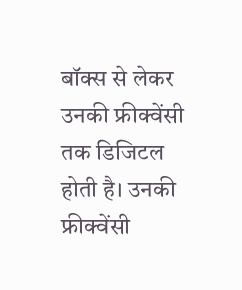बॉक्स से लेकर उनकी फ्रीक्वेंसी तक डिजिटल होती है। उनकी फ्रीक्वेंसी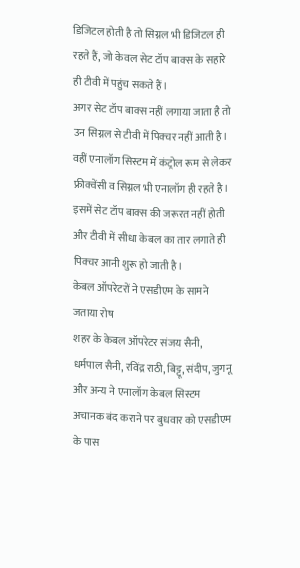डिजिटल होती है तो सिग्नल भी डिजिटल ही रहते हैं, जो केवल सेट टॉप बाक्स के सहारे ही टीवी में पहुंच सकते हैं।
अगर सेट टॉप बाक्स नहीं लगाया जाता है तो उन सिग्नल से टीवी में पिक्चर नहीं आती है। वहीं एनालॉग सिस्टम में कंट्रोल रूम से लेकर फ्रीक्वेंसी व सिग्नल भी एनालॉग ही रहते है। इसमें सेट टॉप बाक्स की जरूरत नहीं होती और टीवी में सीधा केबल का तार लगाते ही पिक्चर आनी शुरू हो जाती है।
केबल ऑपरेटरों ने एसडीएम के सामने जताया रोष
शहर के केबल ऑपरेटर संजय सैनी, धर्मपाल सैनी, रविंद्र राठी, बिट्टू, संदीप, जुगनू और अन्य ने एनालॉग केबल सिस्टम अचानक बंद कराने पर बुधवार को एसडीएम के पास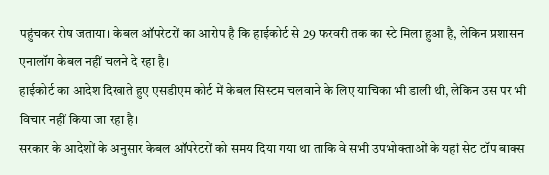पहुंचकर रोष जताया। केबल ऑपरेटरों का आरोप है कि हाईकोर्ट से 29 फरवरी तक का स्टे मिला हुआ है, लेकिन प्रशासन एनालॉग केबल नहीं चलने दे रहा है।
हाईकोर्ट का आदेश दिखाते हुए एसडीएम कोर्ट में केबल सिस्टम चलवाने के लिए याचिका भी डाली थी, लेकिन उस पर भी विचार नहीं किया जा रहा है।
सरकार के आदेशों के अनुसार केबल ऑपरेटरों को समय दिया गया था ताकि वे सभी उपभोक्ताओं के यहां सेट टॉप बाक्स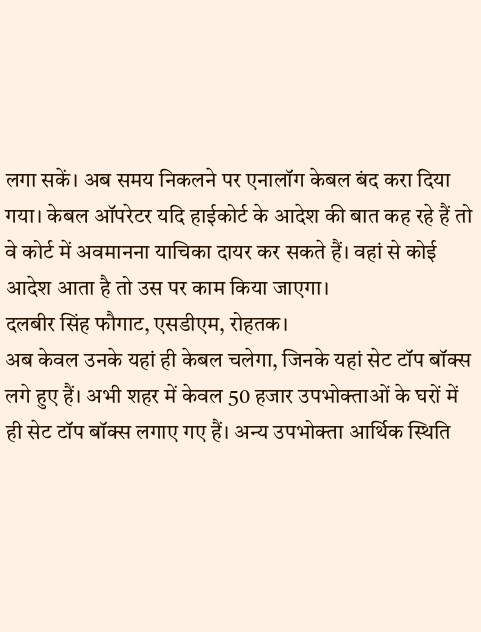लगा सकें। अब समय निकलने पर एनालॉग केबल बंद करा दिया गया। केबल ऑपरेटर यदि हाईकोर्ट के आदेश की बात कह रहे हैं तो वे कोर्ट में अवमानना याचिका दायर कर सकते हैं। वहां से कोई आदेश आता है तो उस पर काम किया जाएगा।
दलबीर सिंह फौगाट, एसडीएम, रोहतक।
अब केवल उनके यहां ही केबल चलेगा, जिनके यहां सेट टॉप बॉक्स लगे हुए हैं। अभी शहर में केवल 50 हजार उपभोक्ताओं के घरों में ही सेट टॉप बॉक्स लगाए गए हैं। अन्य उपभोक्ता आर्थिक स्थिति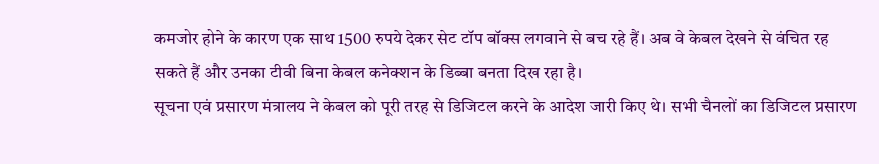कमजोर होने के कारण एक साथ 1500 रुपये देकर सेट टॉप बॉक्स लगवाने से बच रहे हैं। अब वे केबल देखने से वंचित रह सकते हैं और उनका टीवी बिना केबल कनेक्शन के डिब्बा बनता दिख रहा है।
सूचना एवं प्रसारण मंत्रालय ने केबल को पूरी तरह से डिजिटल करने के आदेश जारी किए थे। सभी चैनलों का डिजिटल प्रसारण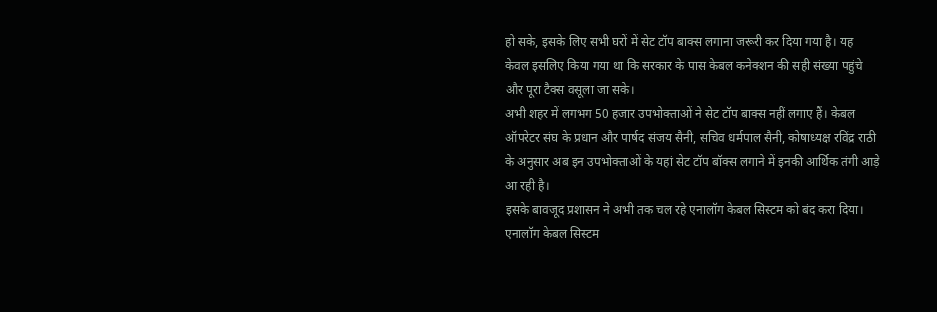हो सके, इसके लिए सभी घरों में सेट टॉप बाक्स लगाना जरूरी कर दिया गया है। यह केवल इसलिए किया गया था कि सरकार के पास केबल कनेक्शन की सही संख्या पहुंचे और पूरा टैक्स वसूला जा सके।
अभी शहर में लगभग 50 हजार उपभोक्ताओं ने सेट टॉप बाक्स नहीं लगाए हैं। केबल ऑपरेटर संघ के प्रधान और पार्षद संजय सैनी, सचिव धर्मपाल सैनी, कोषाध्यक्ष रविंद्र राठी के अनुसार अब इन उपभोक्ताओं के यहां सेट टॉप बॉक्स लगाने में इनकी आर्थिक तंगी आड़े आ रही है।
इसके बावजूद प्रशासन ने अभी तक चल रहे एनालॉग केबल सिस्टम को बंद करा दिया। एनालॉग केबल सिस्टम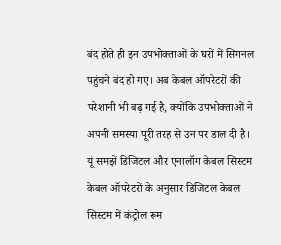बंद होते ही इन उपभोक्ताओं के घरों में सिगनल पहुंचने बंद हो गए। अब केबल ऑपरेटरों की परेशानी भी बढ़ गई है, क्योंकि उपभोक्ताओं ने अपनी समस्या पूरी तरह से उन पर डाल दी है।
यूं समझें डिजिटल और एनालॉग केबल सिस्टम
केबल ऑपरेटरों के अनुसार डिजिटल केबल सिस्टम में कंट्रोल रूम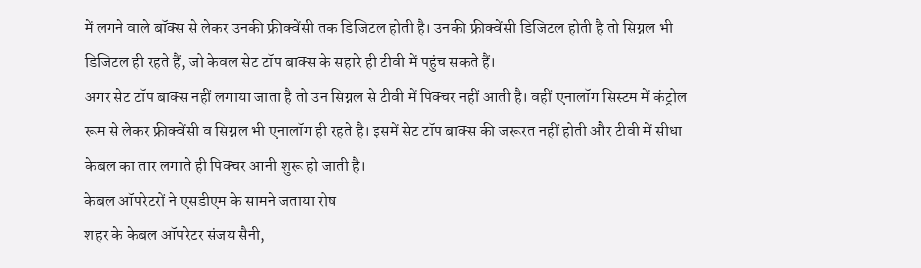में लगने वाले बॉक्स से लेकर उनकी फ्रीक्वेंसी तक डिजिटल होती है। उनकी फ्रीक्वेंसी डिजिटल होती है तो सिग्नल भी डिजिटल ही रहते हैं, जो केवल सेट टॉप बाक्स के सहारे ही टीवी में पहुंच सकते हैं।
अगर सेट टॉप बाक्स नहीं लगाया जाता है तो उन सिग्नल से टीवी में पिक्चर नहीं आती है। वहीं एनालॉग सिस्टम में कंट्रोल रूम से लेकर फ्रीक्वेंसी व सिग्नल भी एनालॉग ही रहते है। इसमें सेट टॉप बाक्स की जरूरत नहीं होती और टीवी में सीधा केबल का तार लगाते ही पिक्चर आनी शुरू हो जाती है।
केबल ऑपरेटरों ने एसडीएम के सामने जताया रोष
शहर के केबल ऑपरेटर संजय सैनी,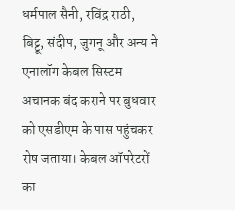धर्मपाल सैनी, रविंद्र राठी, बिट्टू, संदीप, जुगनू और अन्य ने एनालॉग केबल सिस्टम अचानक बंद कराने पर बुधवार को एसडीएम के पास पहुंचकर रोष जताया। केबल ऑपरेटरों का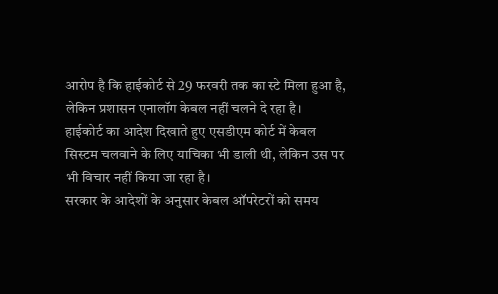आरोप है कि हाईकोर्ट से 29 फरवरी तक का स्टे मिला हुआ है, लेकिन प्रशासन एनालॉग केबल नहीं चलने दे रहा है।
हाईकोर्ट का आदेश दिखाते हुए एसडीएम कोर्ट में केबल सिस्टम चलवाने के लिए याचिका भी डाली थी, लेकिन उस पर भी विचार नहीं किया जा रहा है।
सरकार के आदेशों के अनुसार केबल ऑपरेटरों को समय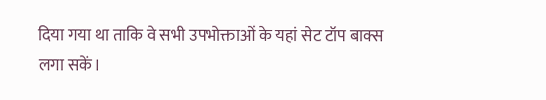दिया गया था ताकि वे सभी उपभोक्ताओं के यहां सेट टॉप बाक्स लगा सकें।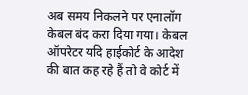अब समय निकलने पर एनालॉग केबल बंद करा दिया गया। केबल ऑपरेटर यदि हाईकोर्ट के आदेश की बात कह रहे हैं तो वे कोर्ट में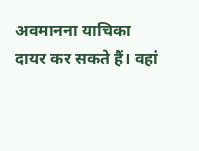अवमानना याचिका दायर कर सकते हैं। वहां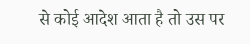से कोई आदेश आता है तो उस पर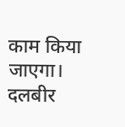काम किया जाएगा।
दलबीर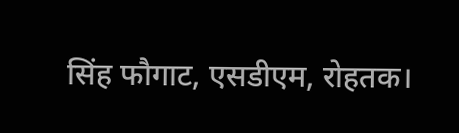सिंह फौगाट, एसडीएम, रोहतक।